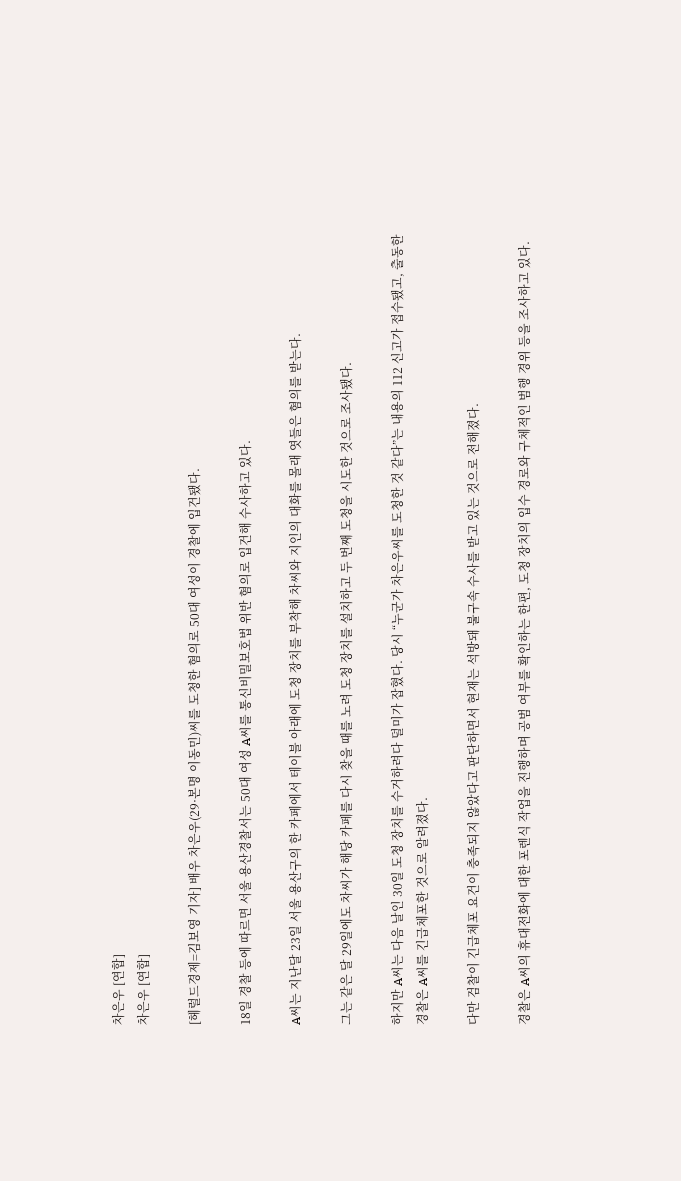차은우 [연합]
차은우 [연합]

[헤럴드경제=김보영 기자] 배우 차은우(29·본명 이동민)씨를 도청한 혐의로 50대 여성이 경찰에 입건됐다.

18일 경찰 등에 따르면 서울 용산경찰서는 50대 여성 A씨를 통신비밀보호법 위반 혐의로 입건해 수사하고 있다.

A씨는 지난달 23일 서울 용산구의 한 카페에서 테이블 아래에 도청 장치를 부착해 차씨와 지인의 대화를 몰래 엿들은 혐의를 받는다.

그는 같은 달 29일에도 차씨가 해당 카페를 다시 찾을 때를 노려 도청 장치를 설치하고 두 번째 도청을 시도한 것으로 조사됐다.

하지만 A씨는 다음 날인 30일 도청 장치를 수거하려다 덜미가 잡혔다. 당시 “누군가 차은우씨를 도청한 것 같다”는 내용의 112 신고가 접수됐고, 출동한 경찰은 A씨를 긴급체포한 것으로 알려졌다.

다만 검찰이 긴급체포 요건이 충족되지 않았다고 판단하면서 현재는 석방돼 불구속 수사를 받고 있는 것으로 전해졌다.

경찰은 A씨의 휴대전화에 대한 포렌식 작업을 진행하며 공범 여부를 확인하는 한편, 도청 장치의 입수 경로와 구체적인 범행 경위 등을 조사하고 있다.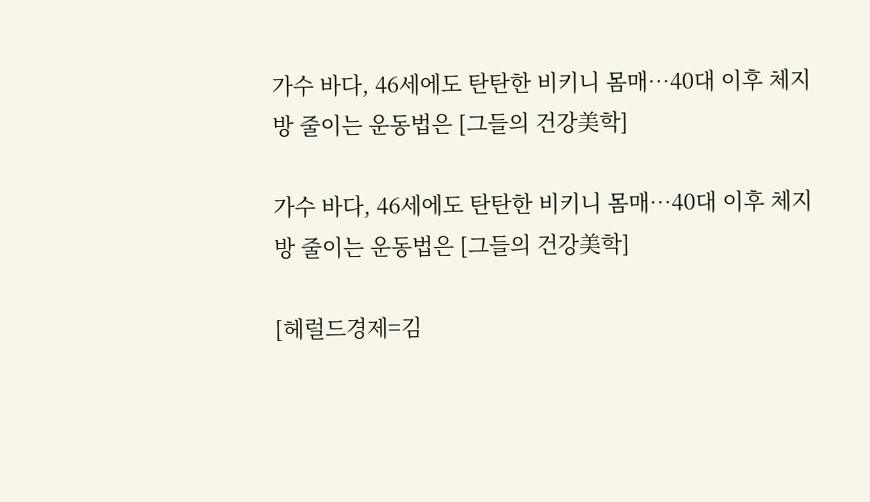가수 바다, 46세에도 탄탄한 비키니 몸매…40대 이후 체지방 줄이는 운동법은 [그들의 건강美학]

가수 바다, 46세에도 탄탄한 비키니 몸매…40대 이후 체지방 줄이는 운동법은 [그들의 건강美학]

[헤럴드경제=김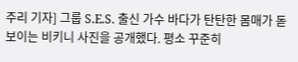주리 기자] 그룹 S.E.S. 출신 가수 바다가 탄탄한 몸매가 돋보이는 비키니 사진을 공개했다. 평소 꾸준히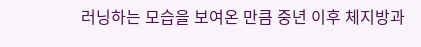러닝하는 모습을 보여온 만큼 중년 이후 체지방과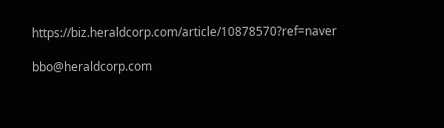https://biz.heraldcorp.com/article/10878570?ref=naver

bbo@heraldcorp.com